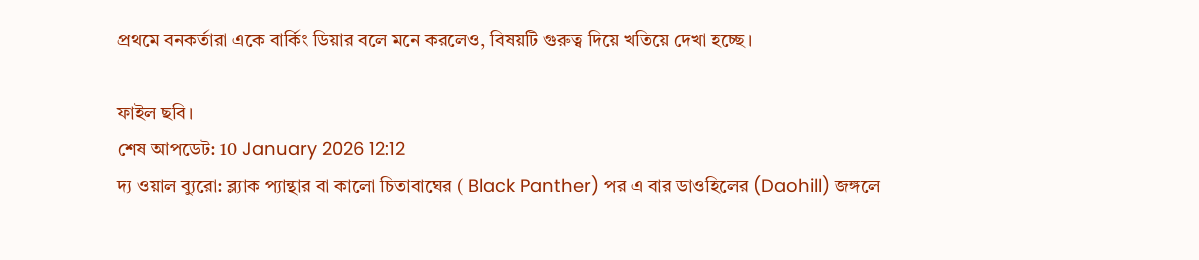প্রথমে বনকর্তারা একে বার্কিং ডিয়ার বলে মনে করলেও, বিষয়টি গুরুত্ব দিয়ে খতিয়ে দেখা হচ্ছে।

ফাইল ছবি।
শেষ আপডেট: 10 January 2026 12:12
দ্য ওয়াল ব্যুরো: ব্ল্যাক প্যান্থার বা কালো চিতাবাঘের ( Black Panther) পর এ বার ডাওহিলের (Daohill) জঙ্গলে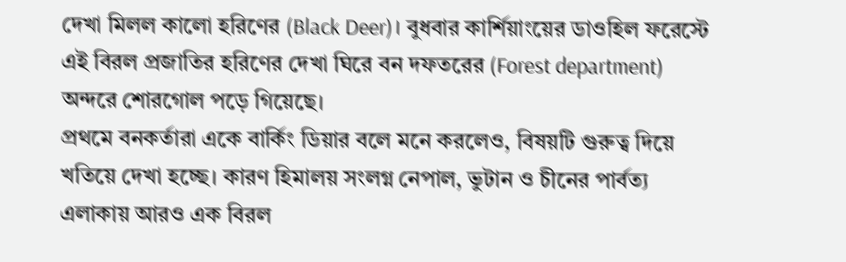দেখা মিলল কালো হরিণের (Black Deer)। বুধবার কার্শিয়াংয়ের ডাওহিল ফরেস্টে এই বিরল প্রজাতির হরিণের দেখা ঘিরে বন দফতরের (Forest department) অন্দরে শোরগোল পড়ে গিয়েছে।
প্রথমে বনকর্তারা একে বার্কিং ডিয়ার বলে মনে করলেও, বিষয়টি গুরুত্ব দিয়ে খতিয়ে দেখা হচ্ছে। কারণ হিমালয় সংলগ্ন নেপাল, ভুটান ও চীনের পার্বত্য এলাকায় আরও এক বিরল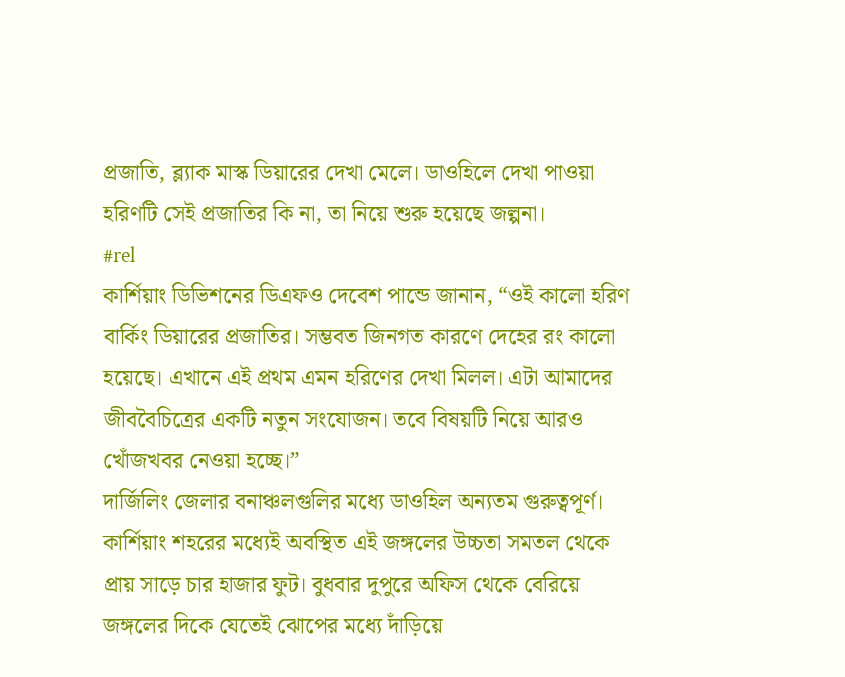প্রজাতি, ব্ল্যাক মাস্ক ডিয়ারের দেখা মেলে। ডাওহিলে দেখা পাওয়া হরিণটি সেই প্রজাতির কি না, তা নিয়ে শুরু হয়েছে জল্পনা।
#rel
কার্শিয়াং ডিভিশনের ডিএফও দেবেশ পান্ডে জানান, “ওই কালো হরিণ বার্কিং ডিয়ারের প্রজাতির। সম্ভবত জিনগত কারণে দেহের রং কালো হয়েছে। এখানে এই প্রথম এমন হরিণের দেখা মিলল। এটা আমাদের জীববৈচিত্রের একটি নতুন সংযোজন। তবে বিষয়টি নিয়ে আরও খোঁজখবর নেওয়া হচ্ছে।”
দার্জিলিং জেলার বনাঞ্চলগুলির মধ্যে ডাওহিল অন্যতম গুরুত্বপূর্ণ। কার্শিয়াং শহরের মধ্যেই অবস্থিত এই জঙ্গলের উচ্চতা সমতল থেকে প্রায় সাড়ে চার হাজার ফুট। বুধবার দুপুরে অফিস থেকে বেরিয়ে জঙ্গলের দিকে যেতেই ঝোপের মধ্যে দাঁড়িয়ে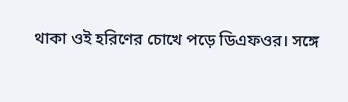থাকা ওই হরিণের চোখে পড়ে ডিএফওর। সঙ্গে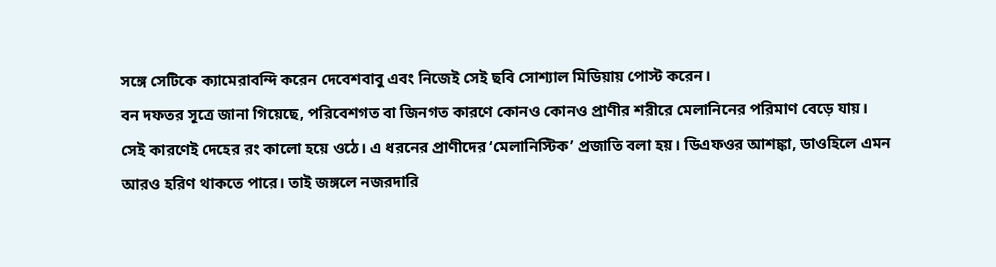সঙ্গে সেটিকে ক্যামেরাবন্দি করেন দেবেশবাবু এবং নিজেই সেই ছবি সোশ্যাল মিডিয়ায় পোস্ট করেন।
বন দফতর সূত্রে জানা গিয়েছে, পরিবেশগত বা জিনগত কারণে কোনও কোনও প্রাণীর শরীরে মেলানিনের পরিমাণ বেড়ে যায়। সেই কারণেই দেহের রং কালো হয়ে ওঠে। এ ধরনের প্রাণীদের ‘মেলানিস্টিক’ প্রজাতি বলা হয়। ডিএফওর আশঙ্কা, ডাওহিলে এমন আরও হরিণ থাকতে পারে। তাই জঙ্গলে নজরদারি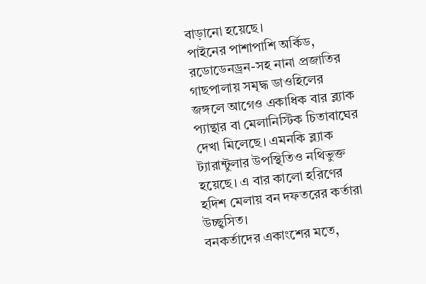বাড়ানো হয়েছে।
পাইনের পাশাপাশি অর্কিড, রডোডেনড্রন-সহ নানা প্রজাতির গাছপালায় সমৃদ্ধ ডাওহিলের জঙ্গলে আগেও একাধিক বার ব্ল্যাক প্যান্থার বা মেলানিস্টিক চিতাবাঘের দেখা মিলেছে। এমনকি ব্ল্যাক ট্যারান্টুলার উপস্থিতিও নথিভুক্ত হয়েছে। এ বার কালো হরিণের হদিশ মেলায় বন দফতরের কর্তারা উচ্ছ্বসিত।
বনকর্তাদের একাংশের মতে,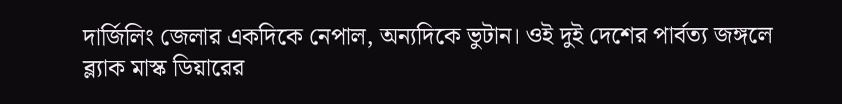দার্জিলিং জেলার একদিকে নেপাল, অন্যদিকে ভুটান। ওই দুই দেশের পার্বত্য জঙ্গলে ব্ল্যাক মাস্ক ডিয়ারের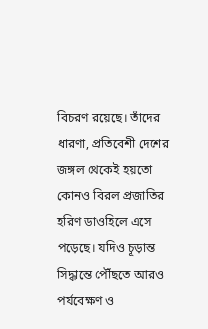বিচরণ রয়েছে। তাঁদের ধারণা, প্রতিবেশী দেশের জঙ্গল থেকেই হয়তো কোনও বিরল প্রজাতির হরিণ ডাওহিলে এসে পড়েছে। যদিও চূড়ান্ত সিদ্ধান্তে পৌঁছতে আরও পর্যবেক্ষণ ও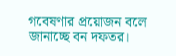গবেষণার প্রয়োজন বলে জানাচ্ছে বন দফতর।